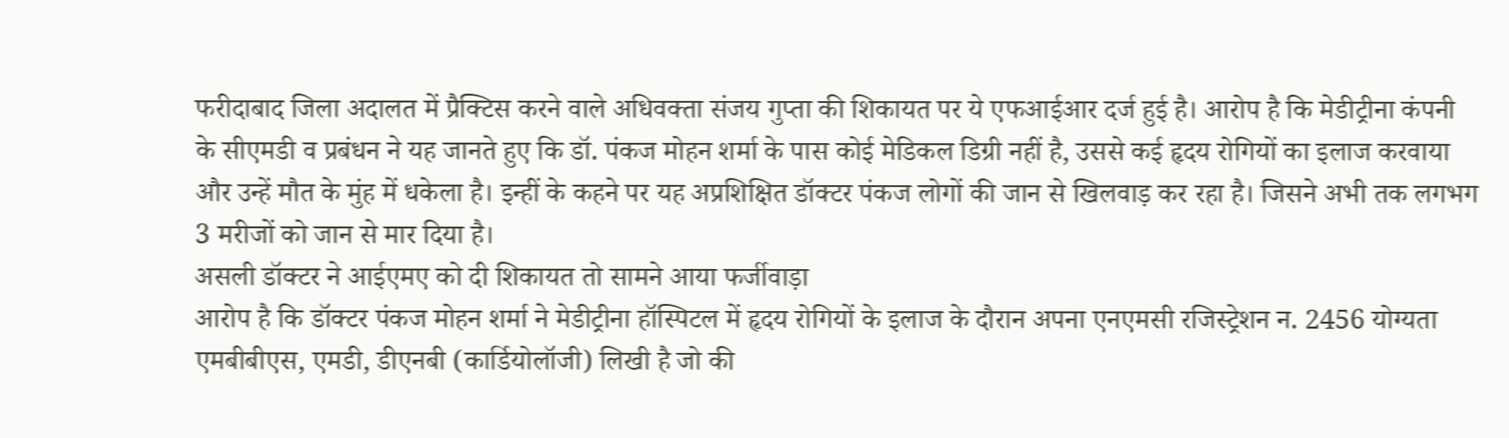फरीदाबाद जिला अदालत में प्रैक्टिस करने वाले अधिवक्ता संजय गुप्ता की शिकायत पर ये एफआईआर दर्ज हुई है। आरोप है कि मेडीट्रीना कंपनी के सीएमडी व प्रबंधन ने यह जानते हुए कि डॉ. पंकज मोहन शर्मा के पास कोई मेडिकल डिग्री नहीं है, उससे कई हृदय रोगियों का इलाज करवाया और उन्हें मौत के मुंह में धकेला है। इन्हीं के कहने पर यह अप्रशिक्षित डॉक्टर पंकज लोगों की जान से खिलवाड़ कर रहा है। जिसने अभी तक लगभग 3 मरीजों को जान से मार दिया है।
असली डॉक्टर ने आईएमए को दी शिकायत तो सामने आया फर्जीवाड़ा
आरोप है कि डॉक्टर पंकज मोहन शर्मा ने मेडीट्रीना हॉस्पिटल में हृदय रोगियों के इलाज के दौरान अपना एनएमसी रजिस्ट्रेशन न. 2456 योग्यता एमबीबीएस, एमडी, डीएनबी (कार्डियोलॉजी) लिखी है जो की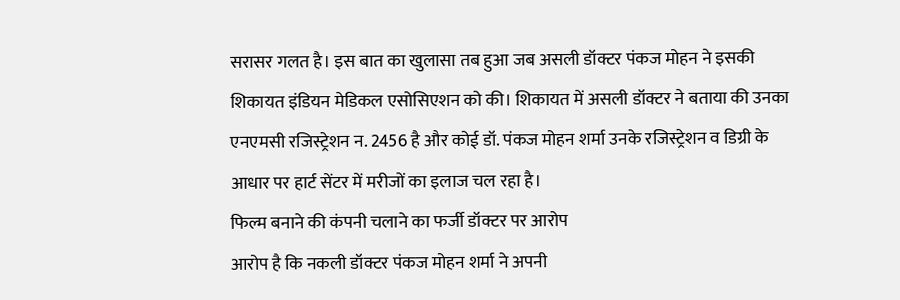सरासर गलत है। इस बात का खुलासा तब हुआ जब असली डॉक्टर पंकज मोहन ने इसकी शिकायत इंडियन मेडिकल एसोसिएशन को की। शिकायत में असली डॉक्टर ने बताया की उनका एनएमसी रजिस्ट्रेशन न. 2456 है और कोई डॉ. पंकज मोहन शर्मा उनके रजिस्ट्रेशन व डिग्री के आधार पर हार्ट सेंटर में मरीजों का इलाज चल रहा है।
फिल्म बनाने की कंपनी चलाने का फर्जी डॉक्टर पर आरोप
आरोप है कि नकली डॉक्टर पंकज मोहन शर्मा ने अपनी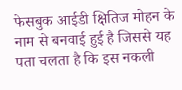फेसबुक आईडी क्षितिज मोहन के नाम से बनवाई हुई है जिससे यह पता चलता है कि इस नकली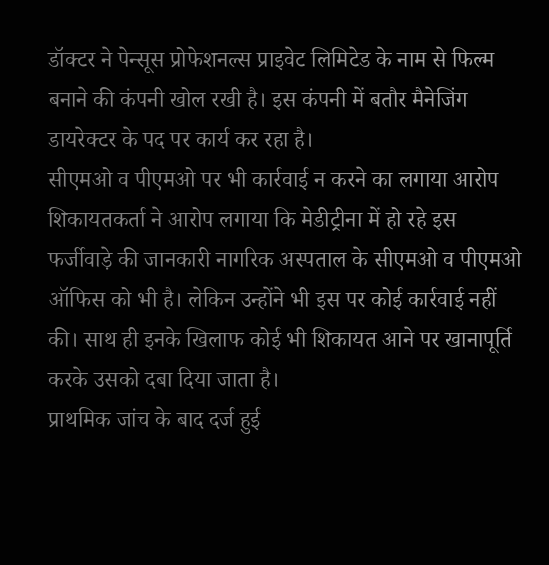डॉक्टर ने पेन्सूस प्रोफेशनल्स प्राइवेट लिमिटेड के नाम से फिल्म बनाने की कंपनी खोल रखी है। इस कंपनी में बतौर मैनेजिंग डायरेक्टर के पद पर कार्य कर रहा है।
सीएमओ व पीएमओ पर भी कार्रवाई न करने का लगाया आरोप
शिकायतकर्ता ने आरोप लगाया कि मेडीट्रीना में हो रहे इस फर्जीवाड़े की जानकारी नागरिक अस्पताल के सीएमओ व पीएमओ ऑफिस को भी है। लेकिन उन्होंने भी इस पर कोई कार्रवाई नहीं की। साथ ही इनके खिलाफ कोई भी शिकायत आने पर खानापूर्ति करके उसको दबा दिया जाता है।
प्राथमिक जांच के बाद दर्ज हुई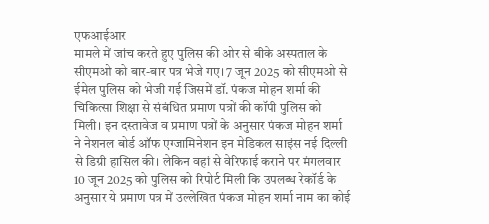एफआईआर
मामले में जांच करते हुए पुलिस की ओर से बीके अस्पताल के सीएमओ को बार-बार पत्र भेजे गए। 7 जून 2025 को सीएमओ से ईमेल पुलिस को भेजी गई जिसमें डॉ. पंकज मोहन शर्मा की चिकित्सा शिक्षा से संबंधित प्रमाण पत्रों की कॉपी पुलिस को मिली। इन दस्तावेज व प्रमाण पत्रों के अनुसार पंकज मोहन शर्मा ने नेशनल बोर्ड ऑफ एग्जामिनेशन इन मेडिकल साइंस नई दिल्ली से डिग्री हासिल की। लेकिन वहां से वेरिफाई कराने पर मंगलवार 10 जून 2025 को पुलिस को रिपोर्ट मिली कि उपलब्ध रेकॉर्ड के अनुसार ये प्रमाण पत्र में उल्लेखित पंकज मोहन शर्मा नाम का कोई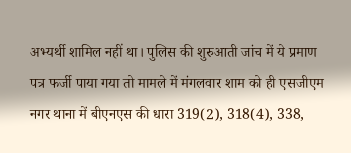अभ्यर्थी शामिल नहीं था। पुलिस की शुरुआती जांच में ये प्रमाण पत्र फर्जी पाया गया तो मामले में मंगलवार शाम को ही एसजीएम नगर थाना में बीएनएस की धारा 319(2), 318(4), 338,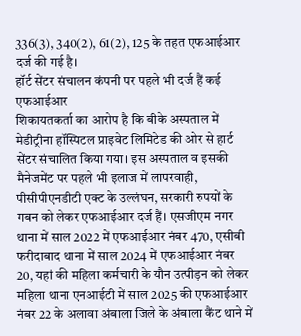336(3), 340(2), 61(2), 125 के तहत एफआईआर दर्ज की गई है।
हॉर्ट सेंटर संचालन कंपनी पर पहले भी दर्ज हैं कई एफआईआर
शिकायतकर्ता का आरोप है कि बीके अस्पताल में मेडीट्रीना हॉस्पिटल प्राइवेट लिमिटेड की ओर से हार्ट सेंटर संचालित किया गया। इस अस्पताल व इसकी मैनेजमेंट पर पहले भी इलाज में लापरवाही, पीसीपीएनडीटी एक्ट के उल्लंघन, सरकारी रुपयों के गबन को लेकर एफआईआर दर्ज हैं। एसजीएम नगर थाना में साल 2022 में एफआईआर नंबर 470, एसीबी फरीदाबाद थाना में साल 2024 में एफआईआर नंबर 20, यहां की महिला कर्मचारी के यौन उत्पीड़न को लेकर महिला थाना एनआईटी में साल 2025 की एफआईआर नंबर 22 के अलावा अंबाला जिले के अंबाला कैंट थाने में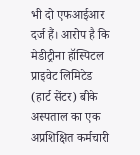भी दो एफआईआर दर्ज हैं। आरोप है कि मेडीट्रीना हॉस्पिटल प्राइवेट लिमिटेड (हार्ट सेंटर) बीके अस्पताल का एक अप्रशिक्षित कर्मचारी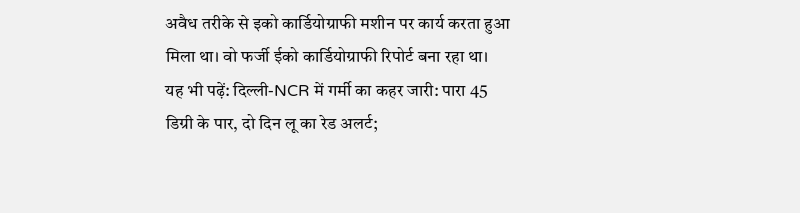अवैध तरीके से इको कार्डियोग्राफी मशीन पर कार्य करता हुआ मिला था। वो फर्जी ईको कार्डियोग्राफी रिपोर्ट बना रहा था।
यह भी पढ़ें: दिल्ली-NCR में गर्मी का कहर जारी: पारा 45 डिग्री के पार, दो दिन लू का रेड अलर्ट;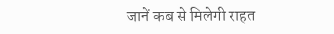जानें कब से मिलेगी राहत